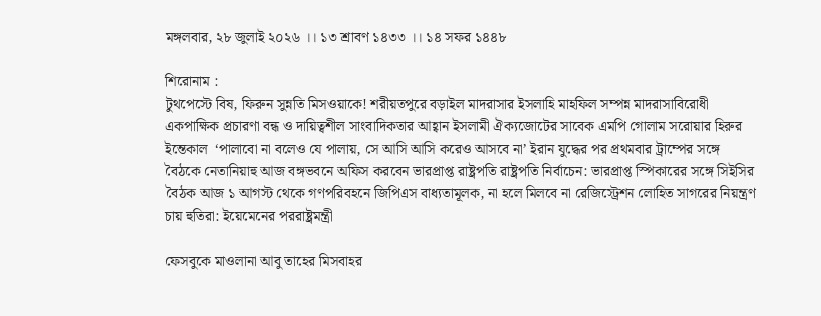মঙ্গলবার, ২৮ জুলাই ২০২৬ ।। ১৩ শ্রাবণ ১৪৩৩ ।। ১৪ সফর ১৪৪৮

শিরোনাম :
টুথপেস্টে বিষ, ফিরুন সুন্নতি মিসওয়াকে! শরীয়তপুরে বড়াইল মাদরাসার ইসলাহি মাহফিল সম্পন্ন মাদরাসাবিরোধী একপাক্ষিক প্রচারণা বন্ধ ও দায়িত্বশীল সাংবাদিকতার আহ্বান ইসলামী ঐক্যজোটের সাবেক এমপি গোলাম সরোয়ার হিরুর ইন্তেকাল  ‘পালাবো না বলেও যে পালায়, সে আসি আসি করেও আসবে না’ ইরান যুদ্ধের পর প্রথমবার ট্রাম্পের সঙ্গে বৈঠকে নেতানিয়াহু আজ বঙ্গভবনে অফিস করবেন ভারপ্রাপ্ত রাষ্ট্রপতি রাষ্ট্রপতি নির্বাচেন: ভারপ্রাপ্ত স্পিকারের সঙ্গে সিইসির বৈঠক আজ ১ আগস্ট থেকে গণপরিবহনে জিপিএস বাধ্যতামূলক, না হলে মিলবে না রেজিস্ট্রেশন লোহিত সাগরের নিয়ন্ত্রণ চায় হুতিরা: ইয়েমেনের পররাষ্ট্রমন্ত্রী

ফেসবুকে মাওলানা আবু তাহের মিসবাহর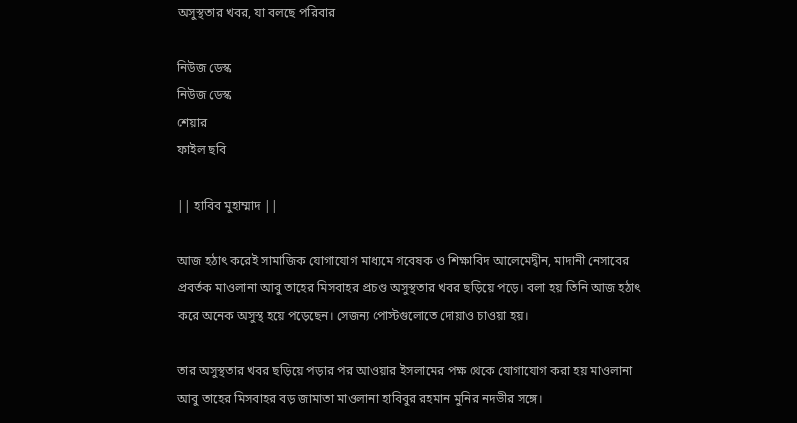অসুস্থতার খবর, যা বলছে পরিবার

নিউজ ডেস্ক
নিউজ ডেস্ক
শেয়ার
ফাইল ছবি

|| হাবিব মুহাম্মাদ ||

আজ হঠাৎ করেই সামাজিক যোগাযোগ মাধ্যমে গবেষক ও শিক্ষাবিদ আলেমেদ্বীন, মাদানী নেসাবের প্রবর্তক মাওলানা আবু তাহের মিসবাহর প্রচণ্ড অসুস্থতার খবর ছড়িয়ে পড়ে। বলা হয় তিনি আজ হঠাৎ করে অনেক অসুস্থ হয়ে পড়েছেন। সেজন্য পোস্টগুলোতে দোয়াও চাওয়া হয়।

তার অসুস্থতার খবর ছড়িয়ে পড়ার পর আওয়ার ইসলামের পক্ষ থেকে যোগাযোগ করা হয় মাওলানা আবু তাহের মিসবাহর বড় জামাতা মাওলানা হাবিবুর রহমান মুনির নদভীর সঙ্গে।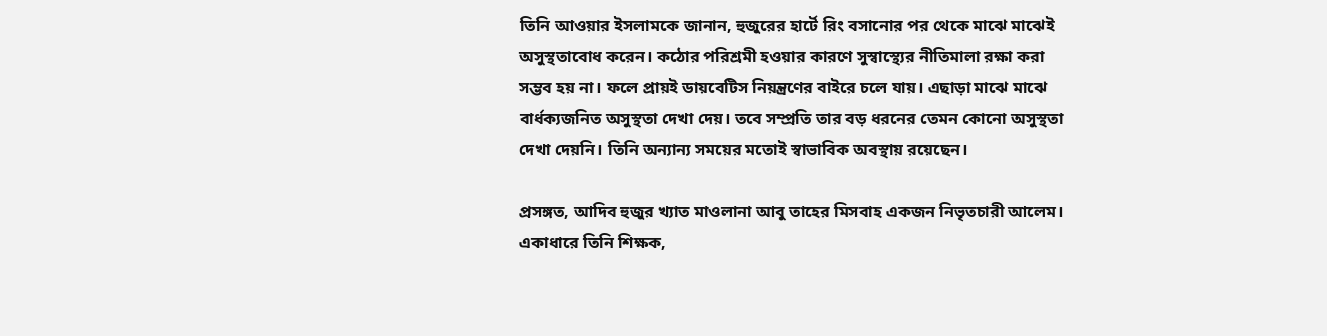তিনি আওয়ার ইসলামকে জানান, হুজুরের হার্টে রিং বসানোর পর থেকে মাঝে মাঝেই অসুস্থতাবোধ করেন। কঠোর পরিশ্রমী হওয়ার কারণে সুস্বাস্থ্যের নীতিমালা রক্ষা করা সম্ভব হয় না। ফলে প্রায়ই ডায়বেটিস নিয়ন্ত্রণের বাইরে চলে যায়। এছাড়া মাঝে মাঝে বার্ধক্যজনিত অসুস্থতা দেখা দেয়। তবে সম্প্রতি তার বড় ধরনের তেমন কোনো অসুস্থতা দেখা দেয়নি। তিনি অন্যান্য সময়ের মতোই স্বাভাবিক অবস্থায় রয়েছেন।

প্রসঙ্গত, আদিব হুজুর খ্যাত মাওলানা আবু তাহের মিসবাহ একজন নিভৃতচারী আলেম। একাধারে তিনি শিক্ষক,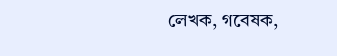লেখক, গবেষক,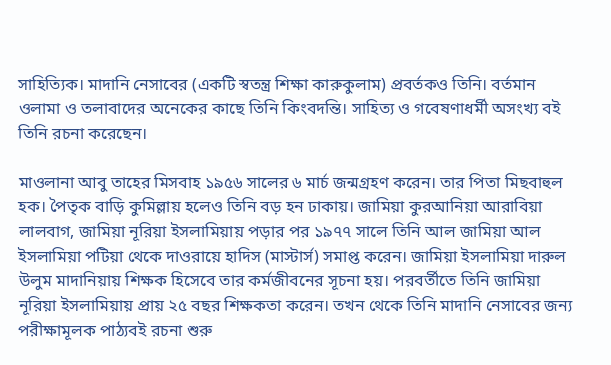সাহিত্যিক। মাদানি নেসাবের (একটি স্বতন্ত্র শিক্ষা কারুকুলাম) প্রবর্তকও তিনি। বর্তমান ওলামা ও তলাবাদের অনেকের কাছে তিনি কিংবদন্তি। সাহিত্য ও গবেষণাধর্মী অসংখ্য বই তিনি রচনা করেছেন।

মাওলানা আবু তাহের মিসবাহ ১৯৫৬ সালের ৬ মার্চ জন্মগ্রহণ করেন। তার পিতা মিছবাহুল হক। পৈতৃক বাড়ি কুমিল্লায় হলেও তিনি বড় হন ঢাকায়। জামিয়া কুরআনিয়া আরাবিয়া লালবাগ, জামিয়া নূরিয়া ইসলামিয়ায় পড়ার পর ১৯৭৭ সালে তিনি আল জামিয়া আল ইসলামিয়া পটিয়া থেকে দাওরায়ে হাদিস (মাস্টার্স) সমাপ্ত করেন। জামিয়া ইসলামিয়া দারুল উলুম মাদানিয়ায় শিক্ষক হিসেবে তার কর্মজীবনের সূচনা হয়। পরবর্তীতে তিনি জামিয়া নূরিয়া ইসলামিয়ায় প্রায় ২৫ বছর শিক্ষকতা করেন। তখন থেকে তিনি মাদানি নেসাবের জন্য পরীক্ষামূলক পাঠ্যবই রচনা শুরু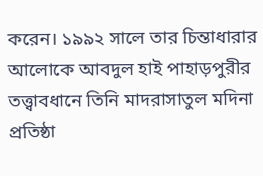করেন। ১৯৯২ সালে তার চিন্তাধারার আলোকে আবদুল হাই পাহাড়পুরীর তত্ত্বাবধানে তিনি মাদরাসাতুল মদিনা প্রতিষ্ঠা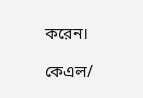করেন।

কেএল/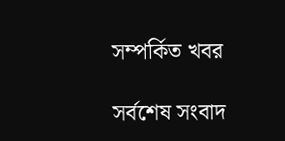সম্পর্কিত খবর

সর্বশেষ সংবাদ